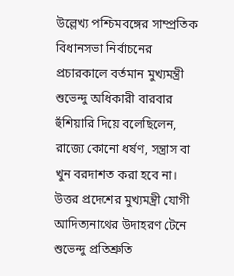উল্লেখ্য পশ্চিমবঙ্গের সাম্প্রতিক বিধানসভা নির্বাচনের প্রচারকালে বর্তমান মুখ্যমন্ত্রী শুভেন্দু অধিকারী বারবার হুঁশিয়ারি দিয়ে বলেছিলেন, রাজ্যে কোনো ধর্ষণ, সন্ত্রাস বা খুন বরদাশত করা হবে না।
উত্তর প্রদেশের মুখ্যমন্ত্রী যোগী আদিত্যনাথের উদাহরণ টেনে শুভেন্দু প্রতিশ্রুতি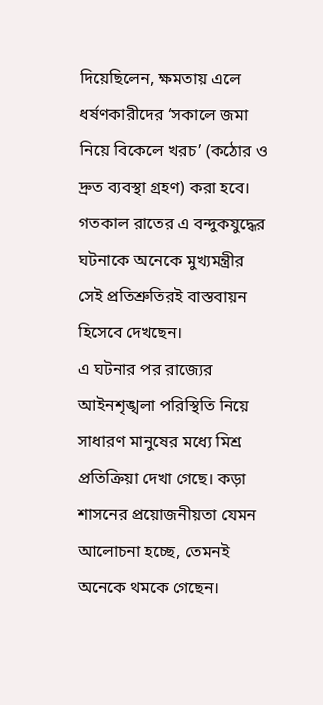দিয়েছিলেন, ক্ষমতায় এলে ধর্ষণকারীদের ‘সকালে জমা নিয়ে বিকেলে খরচ’ (কঠোর ও দ্রুত ব্যবস্থা গ্রহণ) করা হবে। গতকাল রাতের এ বন্দুকযুদ্ধের ঘটনাকে অনেকে মুখ্যমন্ত্রীর সেই প্রতিশ্রুতিরই বাস্তবায়ন হিসেবে দেখছেন।
এ ঘটনার পর রাজ্যের আইনশৃঙ্খলা পরিস্থিতি নিয়ে সাধারণ মানুষের মধ্যে মিশ্র প্রতিক্রিয়া দেখা গেছে। কড়া শাসনের প্রয়োজনীয়তা যেমন আলোচনা হচ্ছে, তেমনই অনেকে থমকে গেছেন।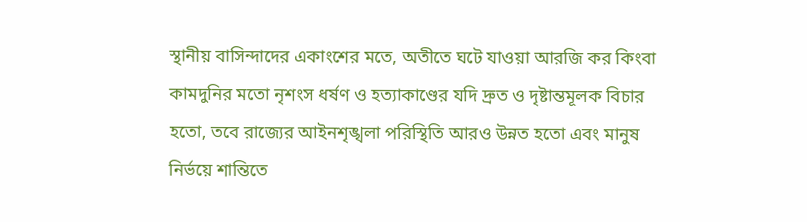স্থানীয় বাসিন্দাদের একাংশের মতে, অতীতে ঘটে যাওয়া আরজি কর কিংবা কামদুনির মতো নৃশংস ধর্ষণ ও হত্যাকাণ্ডের যদি দ্রুত ও দৃষ্টান্তমূলক বিচার হতো, তবে রাজ্যের আইনশৃঙ্খলা পরিস্থিতি আরও উন্নত হতো এবং মানুষ নির্ভয়ে শান্তিতে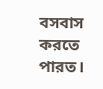বসবাস করতে পারত।